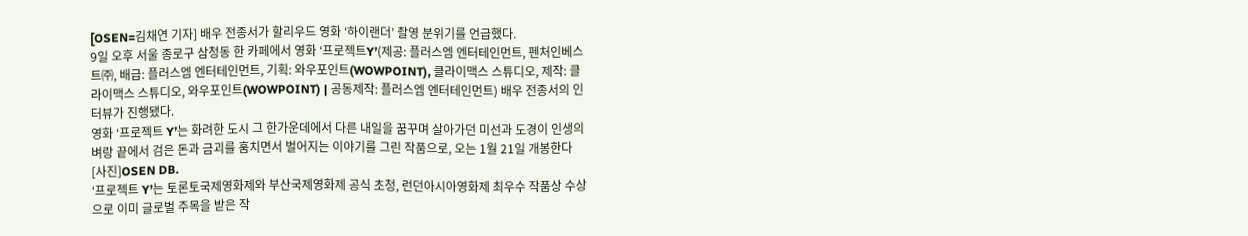[OSEN=김채연 기자] 배우 전종서가 할리우드 영화 ‘하이랜더’ 촬영 분위기를 언급했다.
9일 오후 서울 종로구 삼청동 한 카페에서 영화 ‘프로젝트Y’(제공: 플러스엠 엔터테인먼트, 펜처인베스트㈜, 배급: 플러스엠 엔터테인먼트, 기획: 와우포인트(WOWPOINT), 클라이맥스 스튜디오, 제작: 클라이맥스 스튜디오, 와우포인트(WOWPOINT) | 공동제작: 플러스엠 엔터테인먼트) 배우 전종서의 인터뷰가 진행됐다.
영화 ‘프로젝트 Y’는 화려한 도시 그 한가운데에서 다른 내일을 꿈꾸며 살아가던 미선과 도경이 인생의 벼랑 끝에서 검은 돈과 금괴를 훔치면서 벌어지는 이야기를 그린 작품으로, 오는 1월 21일 개봉한다
[사진]OSEN DB.
‘프로젝트 Y’는 토론토국제영화제와 부산국제영화제 공식 초청, 런던아시아영화제 최우수 작품상 수상으로 이미 글로벌 주목을 받은 작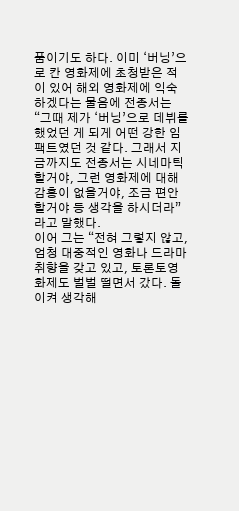품이기도 하다. 이미 ‘버닝’으로 칸 영화제에 초청받은 적이 있어 해외 영화제에 익숙하겠다는 물음에 전종서는 “그때 제가 ‘버닝’으로 데뷔를 했었던 게 되게 어떤 강한 임팩트였던 것 같다. 그래서 지금까지도 전종서는 시네마틱할거야, 그런 영화제에 대해 감흥이 없을거야, 조금 편안할거야 등 생각을 하시더라”라고 말했다.
이어 그는 “전혀 그렇지 않고, 엄청 대중적인 영화나 드라마 취향을 갖고 있고, 토론토영화제도 벌벌 떨면서 갔다. 돌이켜 생각해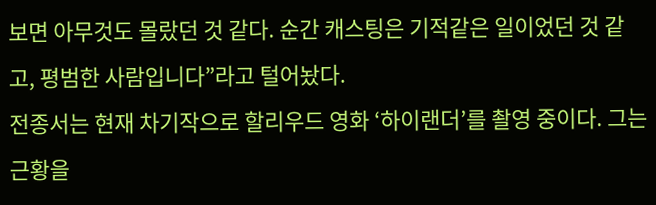보면 아무것도 몰랐던 것 같다. 순간 캐스팅은 기적같은 일이었던 것 같고, 평범한 사람입니다”라고 털어놨다.
전종서는 현재 차기작으로 할리우드 영화 ‘하이랜더’를 촬영 중이다. 그는 근황을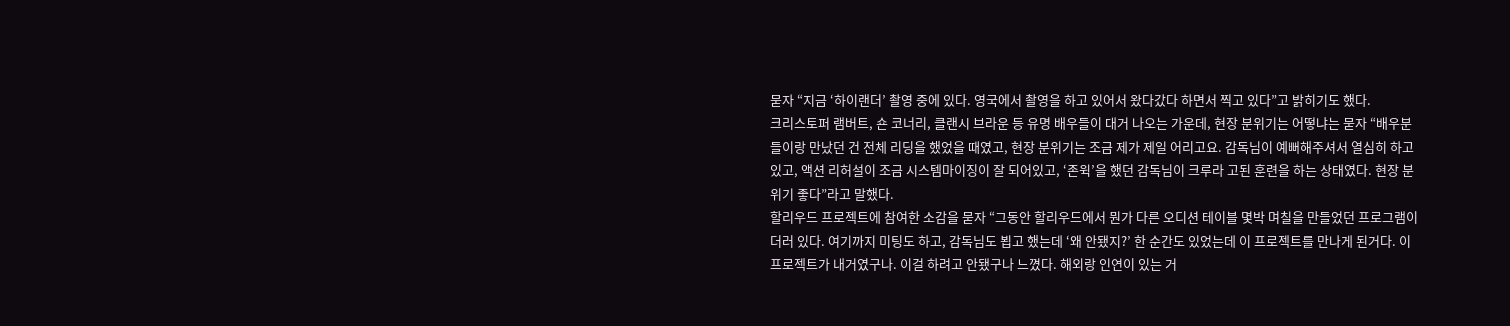묻자 “지금 ‘하이랜더’ 촬영 중에 있다. 영국에서 촬영을 하고 있어서 왔다갔다 하면서 찍고 있다”고 밝히기도 했다.
크리스토퍼 램버트, 숀 코너리, 클랜시 브라운 등 유명 배우들이 대거 나오는 가운데, 현장 분위기는 어떻냐는 묻자 “배우분들이랑 만났던 건 전체 리딩을 했었을 때였고, 현장 분위기는 조금 제가 제일 어리고요. 감독님이 예뻐해주셔서 열심히 하고 있고, 액션 리허설이 조금 시스템마이징이 잘 되어있고, ‘존윅’을 했던 감독님이 크루라 고된 훈련을 하는 상태였다. 현장 분위기 좋다”라고 말했다.
할리우드 프로젝트에 참여한 소감을 묻자 “그동안 할리우드에서 뭔가 다른 오디션 테이블 몇박 며칠을 만들었던 프로그램이 더러 있다. 여기까지 미팅도 하고, 감독님도 뵙고 했는데 ‘왜 안됐지?’ 한 순간도 있었는데 이 프로젝트를 만나게 된거다. 이 프로젝트가 내거였구나. 이걸 하려고 안됐구나 느꼈다. 해외랑 인연이 있는 거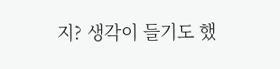지? 생각이 들기도 했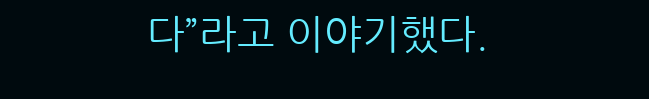다”라고 이야기했다.